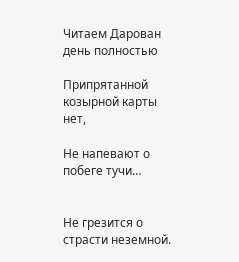Читаем Дарован день полностью

Припрятанной козырной карты нет,

Не напевают о побеге тучи…


Не грезится о страсти неземной.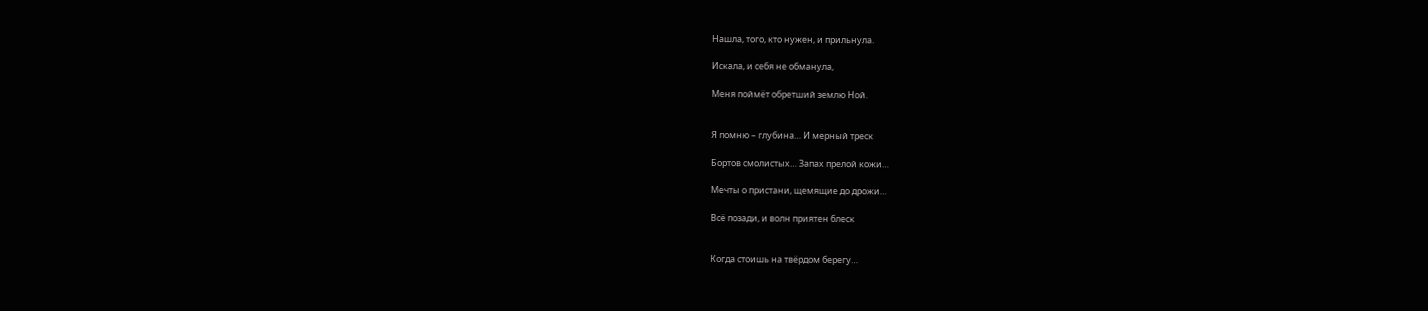Нашла, того, кто нужен, и прильнула.

Искала, и себя не обманула,

Меня поймёт обретший землю Ной.


Я помню – глубина… И мерный треск

Бортов смолистых… Запах прелой кожи…

Мечты о пристани, щемящие до дрожи…

Всё позади, и волн приятен блеск


Когда стоишь на твёрдом берегу…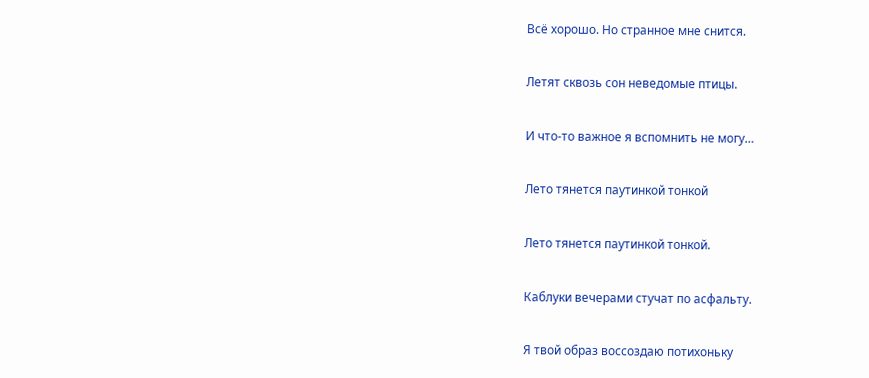Всё хорошо. Но странное мне снится.

Летят сквозь сон неведомые птицы.

И что-то важное я вспомнить не могу…

Лето тянется паутинкой тонкой

Лето тянется паутинкой тонкой.

Каблуки вечерами стучат по асфальту.

Я твой образ воссоздаю потихоньку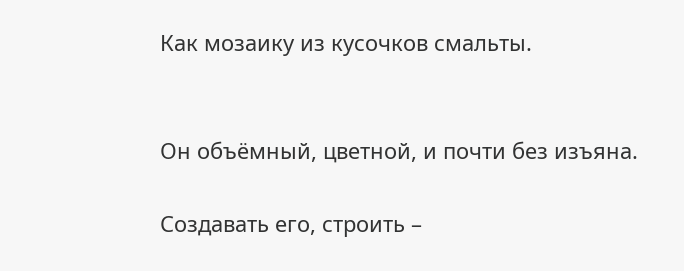Как мозаику из кусочков смальты.


Он объёмный, цветной, и почти без изъяна.

Создавать его, строить –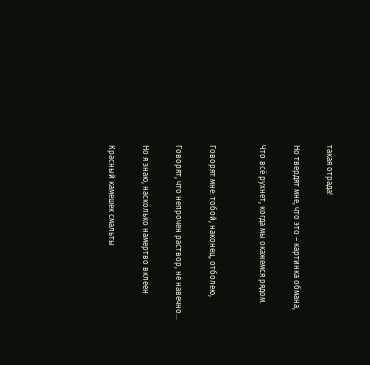такая отрада!

Но твердят мне, что это – картинка обмана,

Что всё рухнет, когда мы окажемся рядом.


Говорят мне: тобой, наконец, отболею,

Говорят, что непрочен раствор, не навечно…

Но я знаю, насколько намертво вклеен

Красный камешек смальты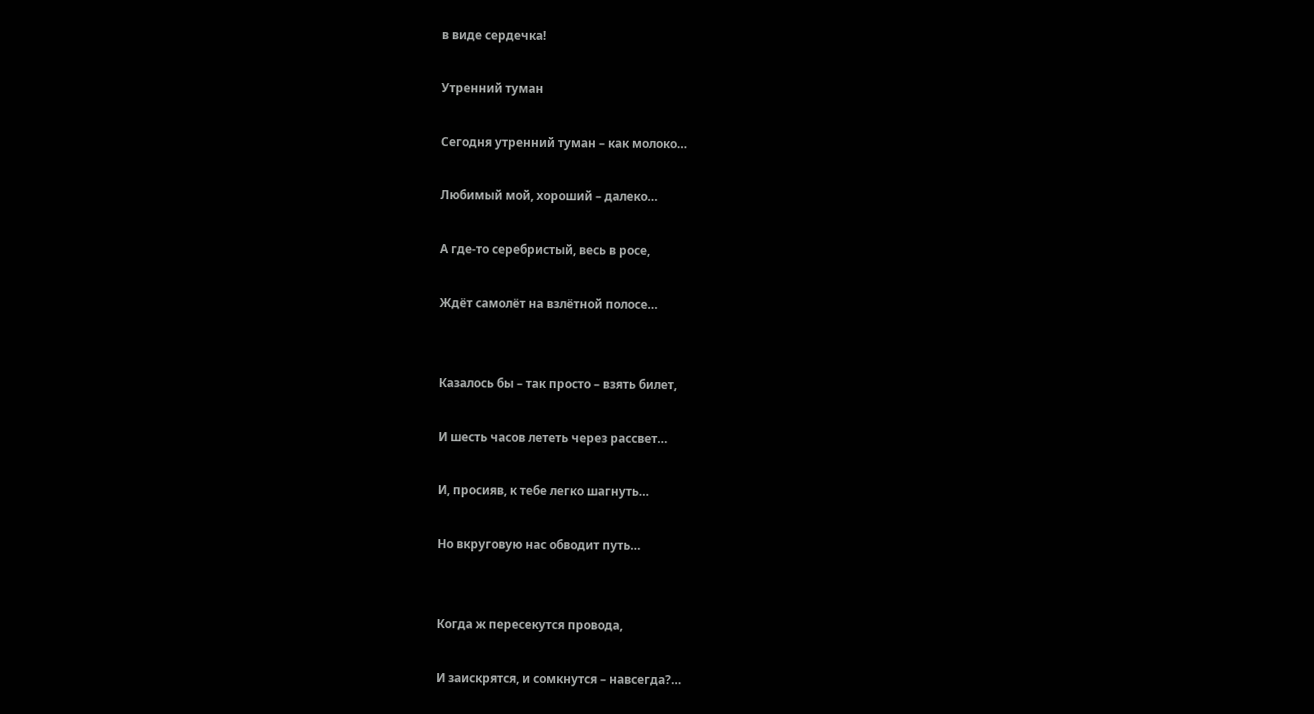в виде сердечка!

Утренний туман

Сегодня утренний туман – как молоко…

Любимый мой, хороший – далеко…

А где-то серебристый, весь в росе,

Ждёт самолёт на взлётной полосе…


Казалось бы – так просто – взять билет,

И шесть часов лететь через рассвет…

И, просияв, к тебе легко шагнуть…

Но вкруговую нас обводит путь…


Когда ж пересекутся провода,

И заискрятся, и сомкнутся – навсегда?…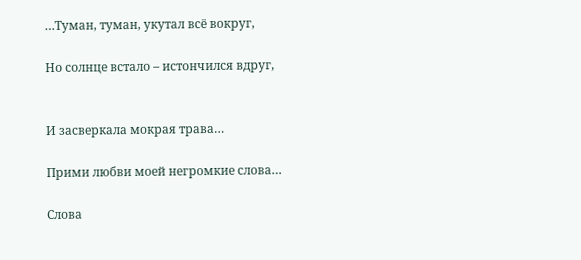…Туман, туман, укутал всё вокруг,

Но солнце встало – истончился вдруг,


И засверкала мокрая трава…

Прими любви моей негромкие слова…

Слова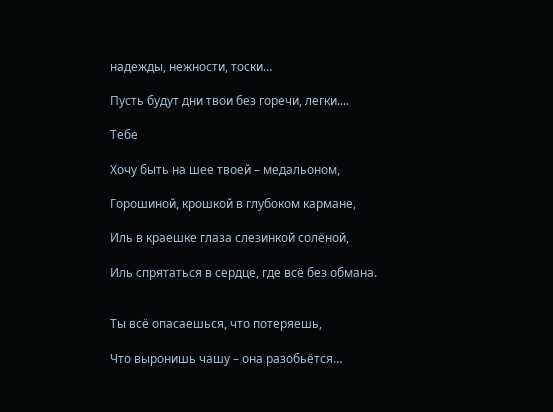надежды, нежности, тоски…

Пусть будут дни твои без горечи, легки....

Тебе

Хочу быть на шее твоей – медальоном,

Горошиной, крошкой в глубоком кармане,

Иль в краешке глаза слезинкой солёной,

Иль спрятаться в сердце, где всё без обмана.


Ты всё опасаешься, что потеряешь,

Что выронишь чашу – она разобьётся…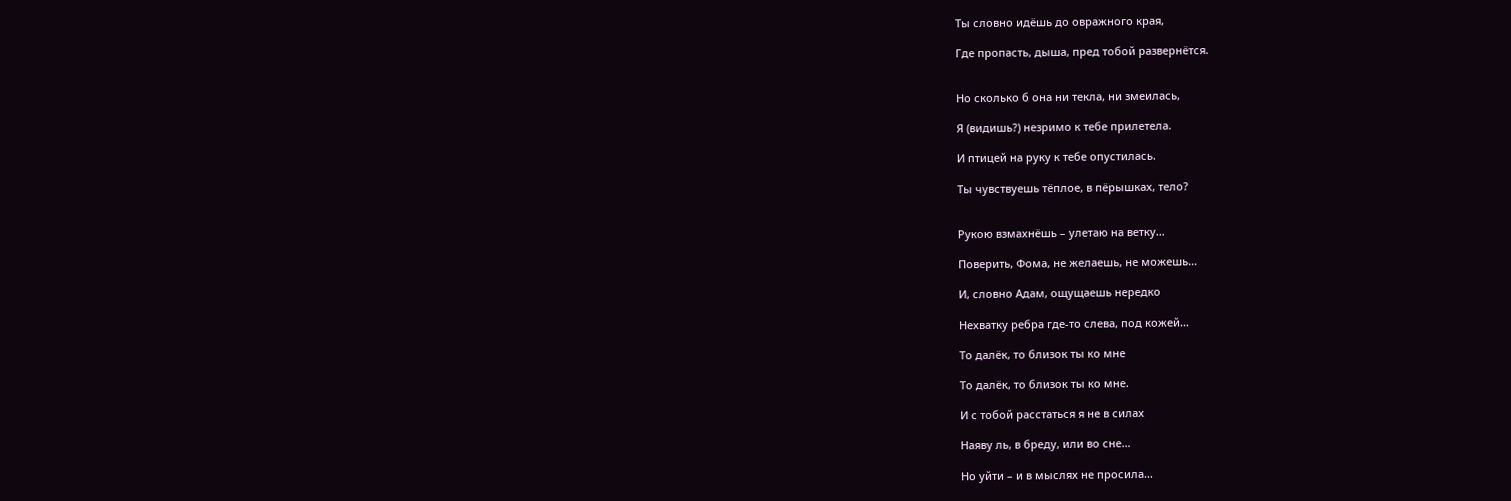Ты словно идёшь до овражного края,

Где пропасть, дыша, пред тобой развернётся.


Но сколько б она ни текла, ни змеилась,

Я (видишь?) незримо к тебе прилетела.

И птицей на руку к тебе опустилась.

Ты чувствуешь тёплое, в пёрышках, тело?


Рукою взмахнёшь – улетаю на ветку…

Поверить, Фома, не желаешь, не можешь…

И, словно Адам, ощущаешь нередко

Нехватку ребра где-то слева, под кожей…

То далёк, то близок ты ко мне

То далёк, то близок ты ко мне.

И с тобой расстаться я не в силах

Наяву ль, в бреду, или во сне…

Но уйти – и в мыслях не просила…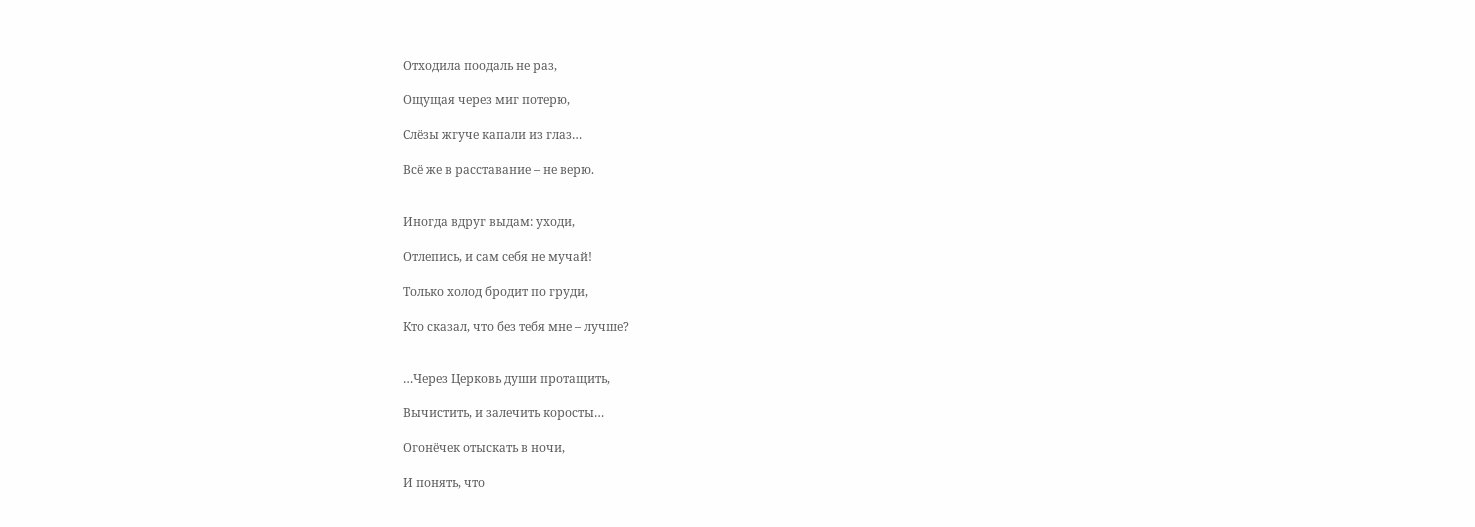Отходила поодаль не раз,

Ощущая через миг потерю,

Слёзы жгуче капали из глаз…

Всё же в расставание – не верю.


Иногда вдруг выдам: уходи,

Отлепись, и сам себя не мучай!

Только холод бродит по груди,

Кто сказал, что без тебя мне – лучше?


…Через Церковь души протащить,

Вычистить, и залечить коросты…

Огонёчек отыскать в ночи,

И понять, что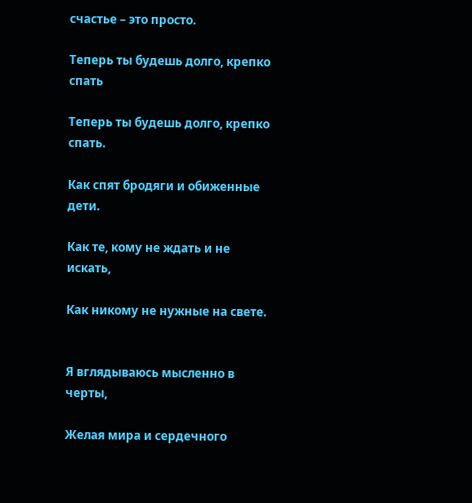счастье – это просто.

Теперь ты будешь долго, крепко спать

Теперь ты будешь долго, крепко спать.

Как спят бродяги и обиженные дети.

Как те, кому не ждать и не искать,

Как никому не нужные на свете.


Я вглядываюсь мысленно в черты,

Желая мира и сердечного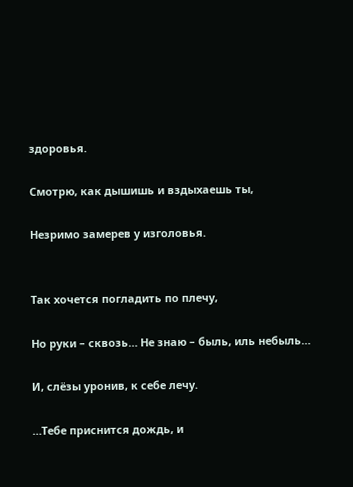здоровья.

Смотрю, как дышишь и вздыхаешь ты,

Незримо замерев у изголовья.


Так хочется погладить по плечу,

Но руки – сквозь… Не знаю – быль, иль небыль…

И, слёзы уронив, к себе лечу.

…Тебе приснится дождь, и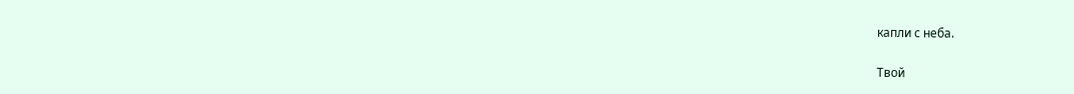капли с неба.

Твой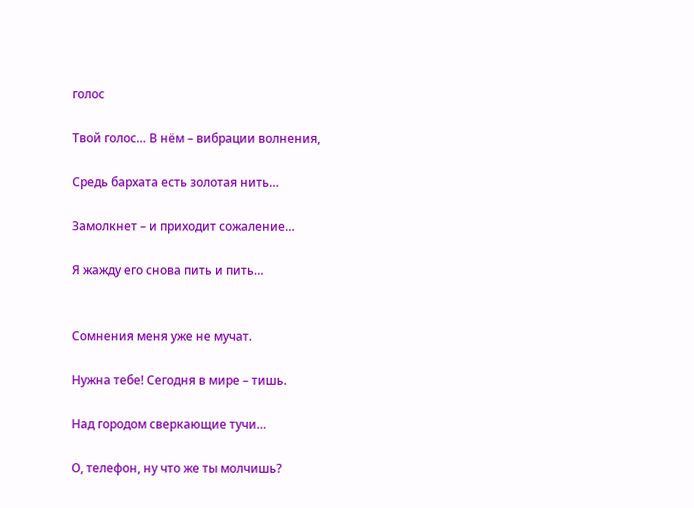голос

Твой голос… В нём – вибрации волнения,

Средь бархата есть золотая нить…

Замолкнет – и приходит сожаление…

Я жажду его снова пить и пить…


Сомнения меня уже не мучат.

Нужна тебе! Сегодня в мире – тишь.

Над городом сверкающие тучи…

О, телефон, ну что же ты молчишь?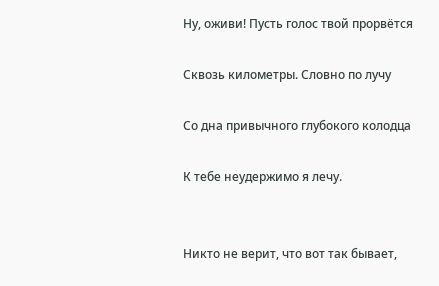Ну, оживи! Пусть голос твой прорвётся

Сквозь километры. Словно по лучу

Со дна привычного глубокого колодца

К тебе неудержимо я лечу.


Никто не верит, что вот так бывает,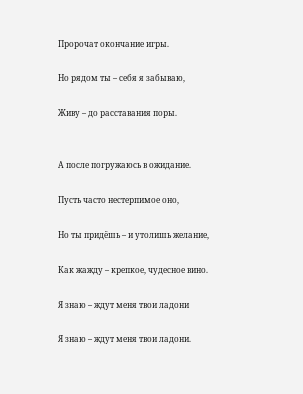Пророчат окончание игры.

Но рядом ты – себя я забываю,

Живу – до расставания поры.


А после погружаюсь в ожидание.

Пусть часто нестерпимое оно,

Но ты придёшь – и утолишь желание,

Как жажду – крепкое, чудесное вино.

Я знаю – ждут меня твои ладони

Я знаю – ждут меня твои ладони.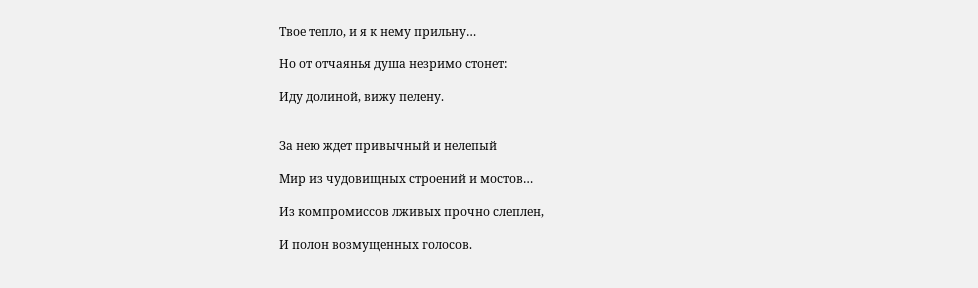Твое тепло, и я к нему прильну…

Но от отчаянья душа незримо стонет:

Иду долиной, вижу пелену.


За нею ждет привычный и нелепый

Мир из чудовищных строений и мостов…

Из компромиссов лживых прочно слеплен,

И полон возмущенных голосов.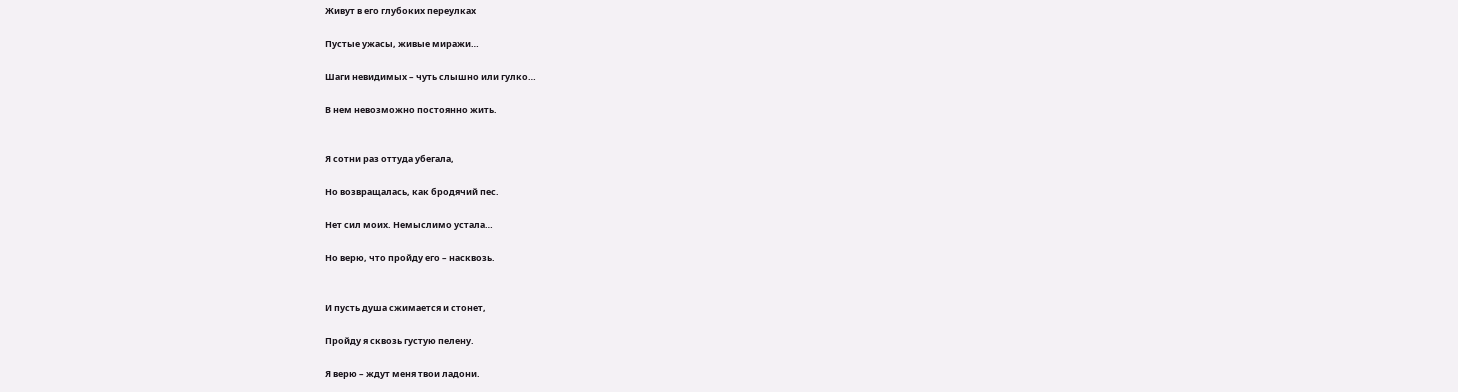Живут в его глубоких переулках

Пустые ужасы, живые миражи…

Шаги невидимых – чуть слышно или гулко…

В нем невозможно постоянно жить.


Я сотни раз оттуда убегала,

Но возвращалась, как бродячий пес.

Нет сил моих. Немыслимо устала…

Но верю, что пройду его – насквозь.


И пусть душа сжимается и стонет,

Пройду я сквозь густую пелену.

Я верю – ждут меня твои ладони.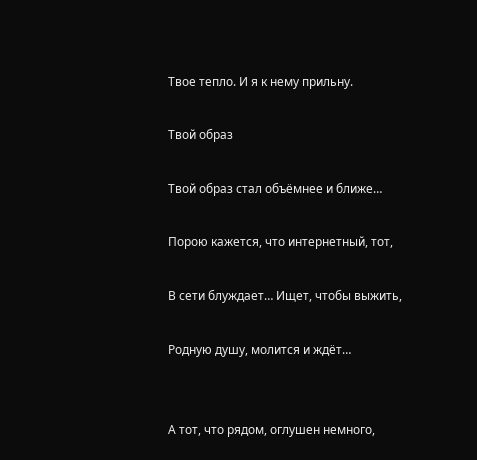Твое тепло. И я к нему прильну.

Твой образ

Твой образ стал объёмнее и ближе…

Порою кажется, что интернетный, тот,

В сети блуждает… Ищет, чтобы выжить,

Родную душу, молится и ждёт…


А тот, что рядом, оглушен немного,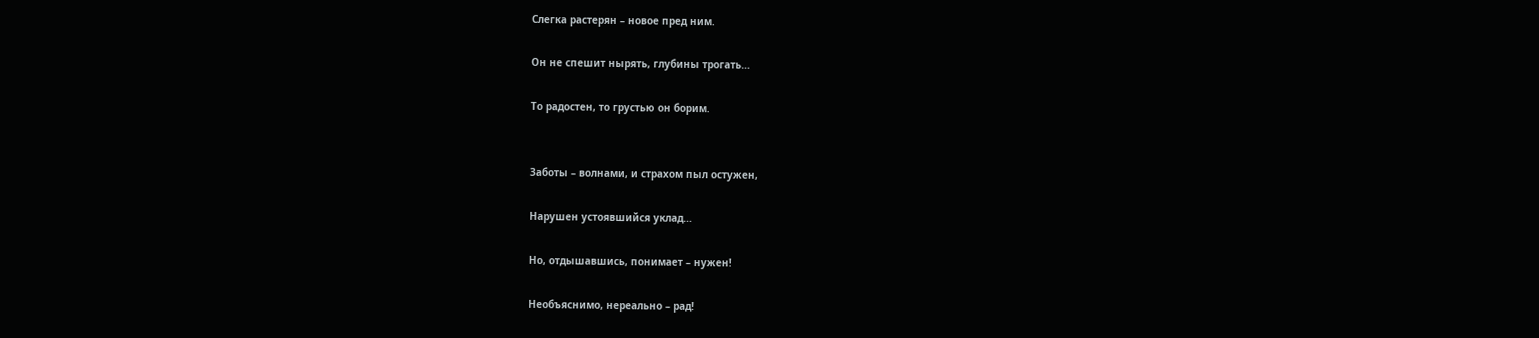Слегка растерян – новое пред ним.

Он не спешит нырять, глубины трогать…

То радостен, то грустью он борим.


Заботы – волнами, и страхом пыл остужен,

Нарушен устоявшийся уклад…

Но, отдышавшись, понимает – нужен!

Необъяснимо, нереально – рад!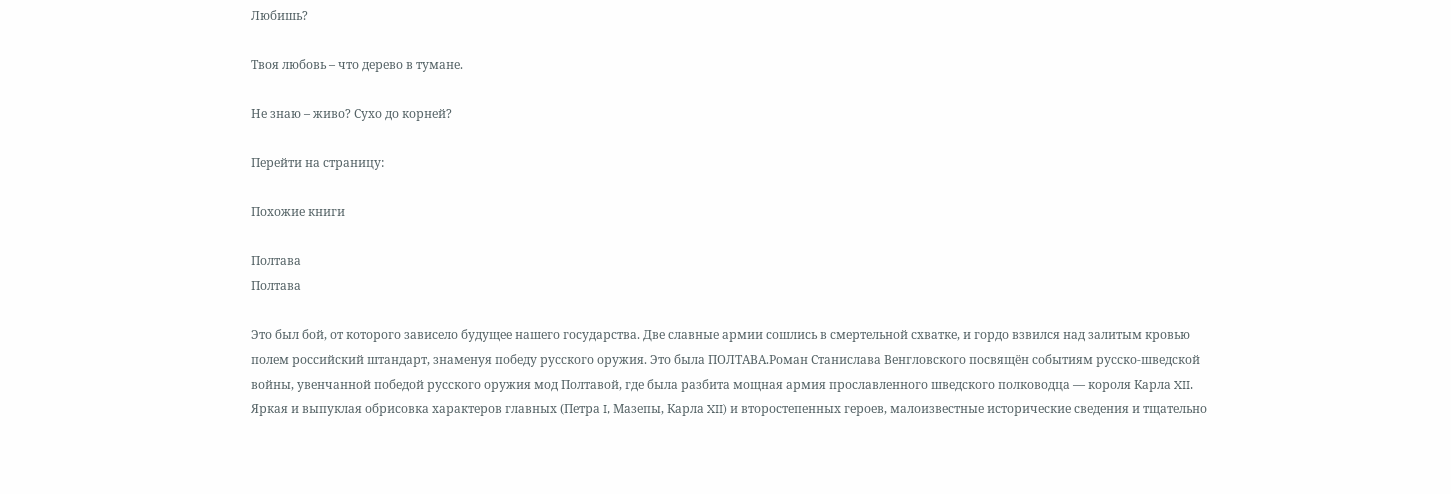Любишь?

Твоя любовь – что дерево в тумане.

Не знаю – живо? Сухо до корней?

Перейти на страницу:

Похожие книги

Полтава
Полтава

Это был бой, от которого зависело будущее нашего государства. Две славные армии сошлись в смертельной схватке, и гордо взвился над залитым кровью полем российский штандарт, знаменуя победу русского оружия. Это была ПОЛТАВА.Роман Станислава Венгловского посвящён событиям русско-шведской войны, увенчанной победой русского оружия мод Полтавой, где была разбита мощная армия прославленного шведского полководца — короля Карла XII. Яркая и выпуклая обрисовка характеров главных (Петра I, Мазепы, Карла XII) и второстепенных героев, малоизвестные исторические сведения и тщательно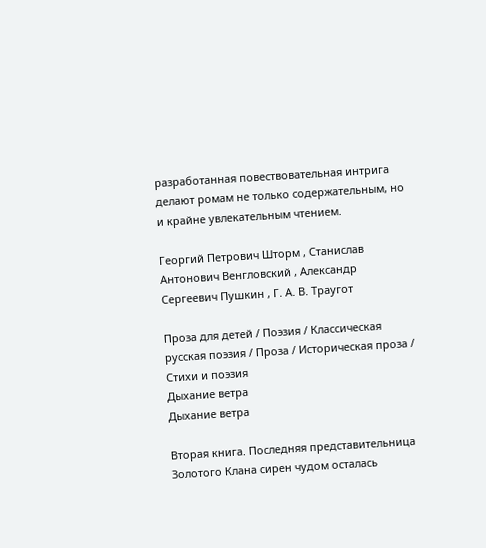разработанная повествовательная интрига делают ромам не только содержательным, но и крайне увлекательным чтением.

Георгий Петрович Шторм , Станислав Антонович Венгловский , Александр Сергеевич Пушкин , Г. А. В. Траугот

Проза для детей / Поэзия / Классическая русская поэзия / Проза / Историческая проза / Стихи и поэзия
Дыхание ветра
Дыхание ветра

Вторая книга. Последняя представительница Золотого Клана сирен чудом осталась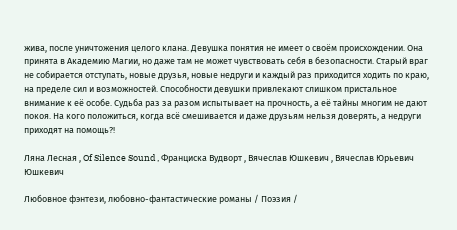жива, после уничтожения целого клана. Девушка понятия не имеет о своём происхождении. Она принята в Академию Магии, но даже там не может чувствовать себя в безопасности. Старый враг не собирается отступать, новые друзья, новые недруги и каждый раз приходится ходить по краю, на пределе сил и возможностей. Способности девушки привлекают слишком пристальное внимание к её особе. Судьба раз за разом испытывает на прочность, а её тайны многим не дают покоя. На кого положиться, когда всё смешивается и даже друзьям нельзя доверять, а недруги приходят на помощь?!

Ляна Лесная , Of Silence Sound , Франциска Вудворт , Вячеслав Юшкевич , Вячеслав Юрьевич Юшкевич

Любовное фэнтези, любовно-фантастические романы / Поэзия /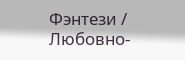Фэнтези / Любовно-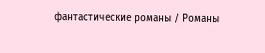фантастические романы / Романы